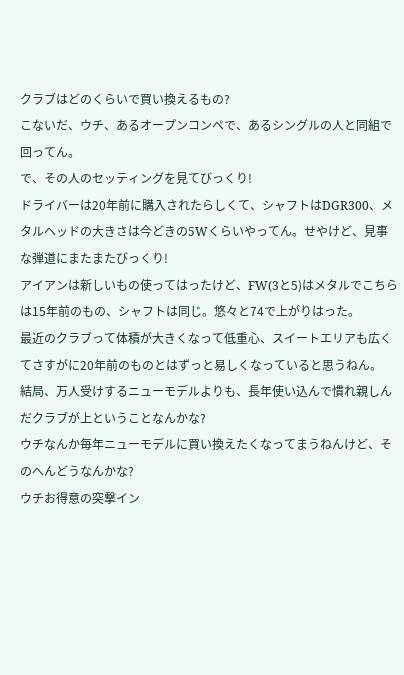クラブはどのくらいで買い換えるもの?
こないだ、ウチ、あるオープンコンペで、あるシングルの人と同組で回ってん。
で、その人のセッティングを見てびっくり!
ドライバーは20年前に購入されたらしくて、シャフトはDGR300、メタルヘッドの大きさは今どきの5Wくらいやってん。せやけど、見事な弾道にまたまたびっくり!
アイアンは新しいもの使ってはったけど、FW(3と5)はメタルでこちらは15年前のもの、シャフトは同じ。悠々と74で上がりはった。
最近のクラブって体積が大きくなって低重心、スイートエリアも広くてさすがに20年前のものとはずっと易しくなっていると思うねん。
結局、万人受けするニューモデルよりも、長年使い込んで慣れ親しんだクラブが上ということなんかな?
ウチなんか毎年ニューモデルに買い換えたくなってまうねんけど、そのへんどうなんかな?
ウチお得意の突撃イン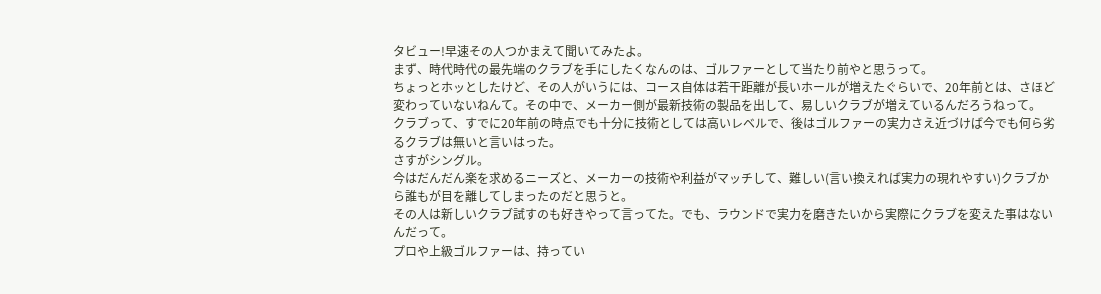タビュー!早速その人つかまえて聞いてみたよ。
まず、時代時代の最先端のクラブを手にしたくなんのは、ゴルファーとして当たり前やと思うって。
ちょっとホッとしたけど、その人がいうには、コース自体は若干距離が長いホールが増えたぐらいで、20年前とは、さほど変わっていないねんて。その中で、メーカー側が最新技術の製品を出して、易しいクラブが増えているんだろうねって。
クラブって、すでに20年前の時点でも十分に技術としては高いレベルで、後はゴルファーの実力さえ近づけば今でも何ら劣るクラブは無いと言いはった。
さすがシングル。
今はだんだん楽を求めるニーズと、メーカーの技術や利益がマッチして、難しい(言い換えれば実力の現れやすい)クラブから誰もが目を離してしまったのだと思うと。
その人は新しいクラブ試すのも好きやって言ってた。でも、ラウンドで実力を磨きたいから実際にクラブを変えた事はないんだって。
プロや上級ゴルファーは、持ってい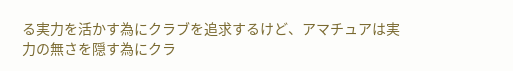る実力を活かす為にクラブを追求するけど、アマチュアは実力の無さを隠す為にクラ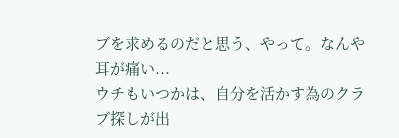ブを求めるのだと思う、やって。なんや耳が痛い...
ウチもいつかは、自分を活かす為のクラブ探しが出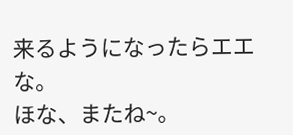来るようになったらエエな。
ほな、またね~。